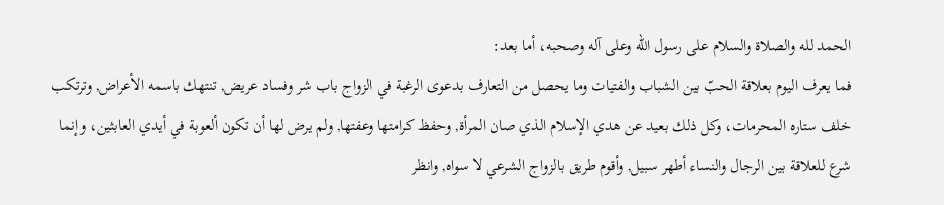الحمد لله والصلاة والسلام على رسول الله وعلى آله وصحبه، أما بعد:
فما يعرف اليوم بعلاقة الحبّ بين الشباب والفتيات وما يحصل من التعارف بدعوى الرغبة في الزواج باب شر وفساد عريض, تنتهك باسمه الأعراض, وترتكب خلف ستاره المحرمات، وكل ذلك بعيد عن هدي الإسلام الذي صان المرأة, وحفظ كرامتها وعفتها, ولم يرض لها أن تكون ألعوبة في أيدي العابثين، وإنما شرع للعلاقة بين الرجال والنساء أطهر سبيل, وأقوم طريق بالزواج الشرعي لا سواه, وانظر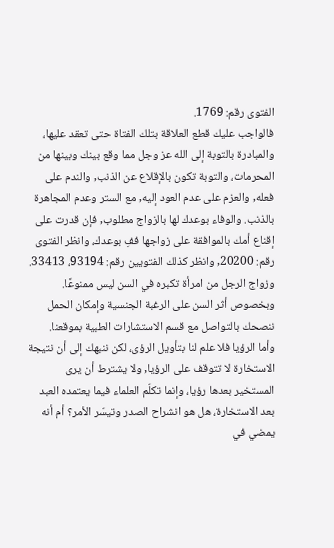الفتوى رقم: 1769.
فالواجب عليك قطع العلاقة بتلك الفتاة حتى تعقد عليها، والمبادرة بالتوبة إلى الله عز وجل مما وقع بينك وبينها من المحرمات، والتوبة تكون بالإقلاع عن الذنب, والندم على فعله, والعزم على عدم العود إليه, مع الستر وعدم المجاهرة بالذنب. والوفاء بوعدك لها بالزواج مطلوب, فإن قدرت على إقناع أمك بالموافقة على زواجها ففِ بوعدك، وانظر الفتوى رقم: 20200, وانظر كذلك الفتويين رقم: 93194، 33413.
وزواج الرجل من امرأة تكبره في السن ليس ممنوعًا.
وبخصوص أثر السن على الرغبة الجنسية وإمكان الحمل ننصحك بالتواصل مع قسم الاستشارات الطبية بموقعنا.
وأما الرؤيا فلا علم لنا بتأويل الرؤى، لكن ننبهك إلى أن نتيجة الاستخارة لا تتوقف على الرؤيا, ولا يشترط أن يرى المستخير بعدها رؤيا، وإنما تكلّم العلماء فيما يعتمده العبد بعد الاستخارة، هل هو انشراح الصدر وتيسّر الأمر؟ أم أنه يمضي في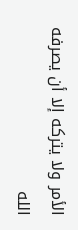الأمر ولا يتركه إلا أن يصرفه الله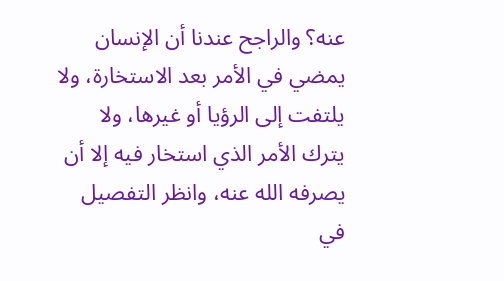عنه؟ والراجح عندنا أن الإنسان يمضي في الأمر بعد الاستخارة، ولا يلتفت إلى الرؤيا أو غيرها، ولا يترك الأمر الذي استخار فيه إلا أن يصرفه الله عنه، وانظر التفصيل في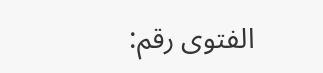الفتوى رقم: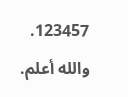123457.
والله أعلم.